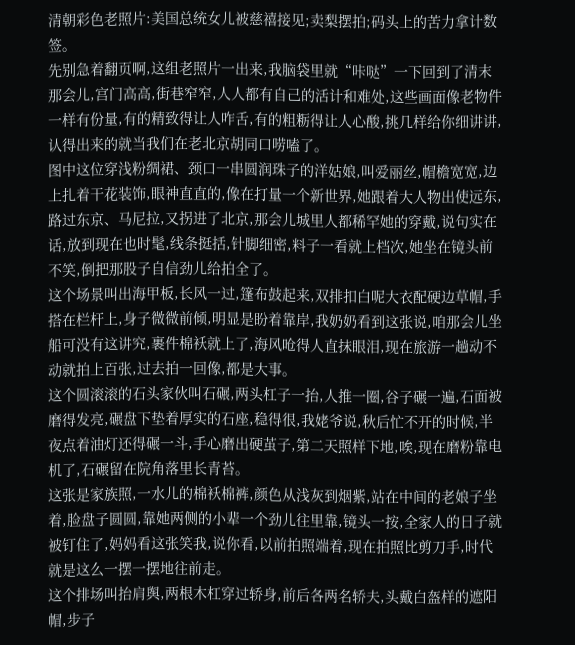清朝彩色老照片:美国总统女儿被慈禧接见;卖梨摆拍;码头上的苦力拿计数签。
先别急着翻页啊,这组老照片一出来,我脑袋里就“咔哒”一下回到了清末那会儿,宫门高高,街巷窄窄,人人都有自己的活计和难处,这些画面像老物件一样有份量,有的精致得让人咋舌,有的粗粝得让人心酸,挑几样给你细讲讲,认得出来的就当我们在老北京胡同口唠嗑了。
图中这位穿浅粉绸裙、颈口一串圆润珠子的洋姑娘,叫爱丽丝,帽檐宽宽,边上扎着干花装饰,眼神直直的,像在打量一个新世界,她跟着大人物出使远东,路过东京、马尼拉,又拐进了北京,那会儿城里人都稀罕她的穿戴,说句实在话,放到现在也时髦,线条挺括,针脚细密,料子一看就上档次,她坐在镜头前不笑,倒把那股子自信劲儿给拍全了。
这个场景叫出海甲板,长风一过,篷布鼓起来,双排扣白呢大衣配硬边草帽,手搭在栏杆上,身子微微前倾,明显是盼着靠岸,我奶奶看到这张说,咱那会儿坐船可没有这讲究,裹件棉袄就上了,海风呛得人直抹眼泪,现在旅游一趟动不动就拍上百张,过去拍一回像,都是大事。
这个圆滚滚的石头家伙叫石碾,两头杠子一抬,人推一圈,谷子碾一遍,石面被磨得发亮,碾盘下垫着厚实的石座,稳得很,我姥爷说,秋后忙不开的时候,半夜点着油灯还得碾一斗,手心磨出硬茧子,第二天照样下地,唉,现在磨粉靠电机了,石碾留在院角落里长青苔。
这张是家族照,一水儿的棉袄棉裤,颜色从浅灰到烟紫,站在中间的老娘子坐着,脸盘子圆圆,靠她两侧的小辈一个劲儿往里靠,镜头一按,全家人的日子就被钉住了,妈妈看这张笑我,说你看,以前拍照端着,现在拍照比剪刀手,时代就是这么一摆一摆地往前走。
这个排场叫抬肩舆,两根木杠穿过轿身,前后各两名轿夫,头戴白盔样的遮阳帽,步子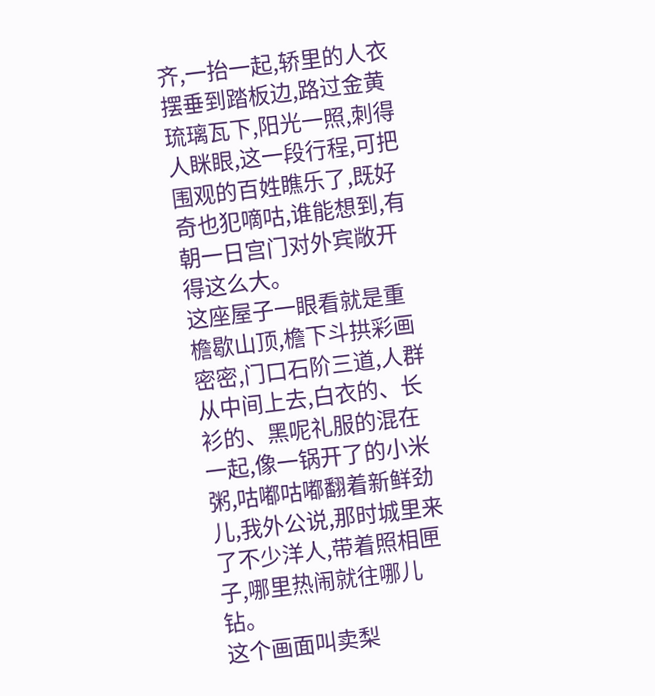齐,一抬一起,轿里的人衣摆垂到踏板边,路过金黄琉璃瓦下,阳光一照,刺得人眯眼,这一段行程,可把围观的百姓瞧乐了,既好奇也犯嘀咕,谁能想到,有朝一日宫门对外宾敞开得这么大。
这座屋子一眼看就是重檐歇山顶,檐下斗拱彩画密密,门口石阶三道,人群从中间上去,白衣的、长衫的、黑呢礼服的混在一起,像一锅开了的小米粥,咕嘟咕嘟翻着新鲜劲儿,我外公说,那时城里来了不少洋人,带着照相匣子,哪里热闹就往哪儿钻。
这个画面叫卖梨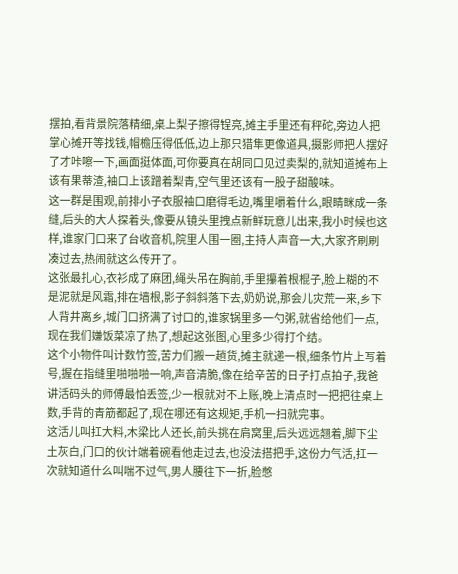摆拍,看背景院落精细,桌上梨子擦得锃亮,摊主手里还有秤砣,旁边人把掌心摊开等找钱,帽檐压得低低,边上那只猎隼更像道具,摄影师把人摆好了才咔嚓一下,画面挺体面,可你要真在胡同口见过卖梨的,就知道摊布上该有果蒂渣,袖口上该蹭着梨青,空气里还该有一股子甜酸味。
这一群是围观,前排小子衣服袖口磨得毛边,嘴里嚼着什么,眼睛眯成一条缝,后头的大人探着头,像要从镜头里拽点新鲜玩意儿出来,我小时候也这样,谁家门口来了台收音机,院里人围一圈,主持人声音一大,大家齐刷刷凑过去,热闹就这么传开了。
这张最扎心,衣衫成了麻团,绳头吊在胸前,手里攥着根棍子,脸上糊的不是泥就是风霜,排在墙根,影子斜斜落下去,奶奶说,那会儿灾荒一来,乡下人背井离乡,城门口挤满了讨口的,谁家锅里多一勺粥,就省给他们一点,现在我们嫌饭菜凉了热了,想起这张图,心里多少得打个结。
这个小物件叫计数竹签,苦力们搬一趟货,摊主就递一根,细条竹片上写着号,握在指缝里啪啪啪一响,声音清脆,像在给辛苦的日子打点拍子,我爸讲活码头的师傅最怕丢签,少一根就对不上账,晚上清点时一把把往桌上数,手背的青筋都起了,现在哪还有这规矩,手机一扫就完事。
这活儿叫扛大料,木梁比人还长,前头挑在肩窝里,后头远远翘着,脚下尘土灰白,门口的伙计端着碗看他走过去,也没法搭把手,这份力气活,扛一次就知道什么叫喘不过气,男人腰往下一折,脸憋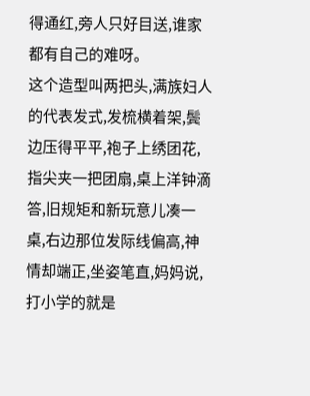得通红,旁人只好目送,谁家都有自己的难呀。
这个造型叫两把头,满族妇人的代表发式,发梳横着架,鬓边压得平平,袍子上绣团花,指尖夹一把团扇,桌上洋钟滴答,旧规矩和新玩意儿凑一桌,右边那位发际线偏高,神情却端正,坐姿笔直,妈妈说,打小学的就是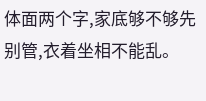体面两个字,家底够不够先别管,衣着坐相不能乱。